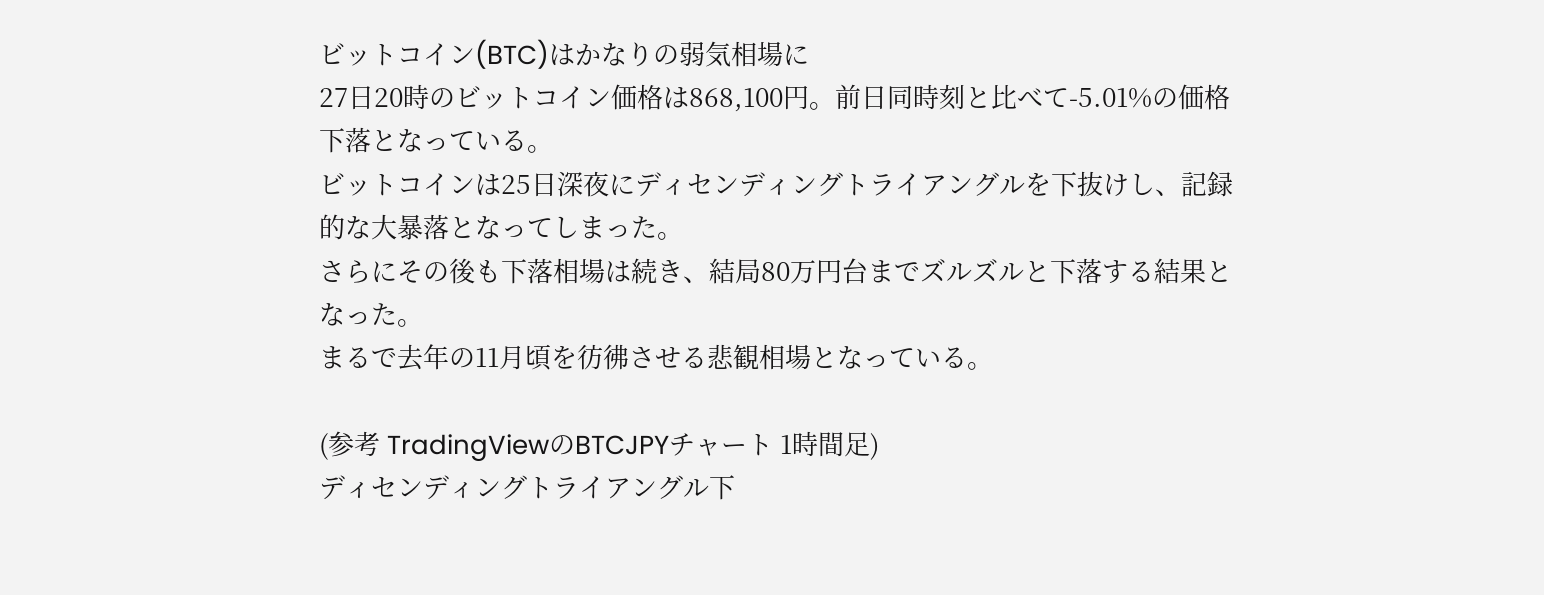ビットコイン(BTC)はかなりの弱気相場に
27日20時のビットコイン価格は868,100円。前日同時刻と比べて-5.01%の価格下落となっている。
ビットコインは25日深夜にディセンディングトライアングルを下抜けし、記録的な大暴落となってしまった。
さらにその後も下落相場は続き、結局80万円台までズルズルと下落する結果となった。
まるで去年の11月頃を彷彿させる悲観相場となっている。

(参考 TradingViewのBTCJPYチャート 1時間足)
ディセンディングトライアングル下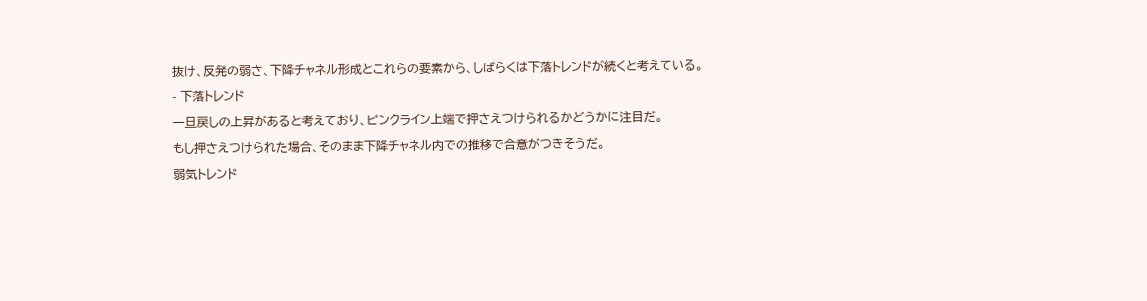抜け、反発の弱さ、下降チャネル形成とこれらの要素から、しばらくは下落トレンドが続くと考えている。
- 下落トレンド
一旦戻しの上昇があると考えており、ピンクライン上端で押さえつけられるかどうかに注目だ。
もし押さえつけられた場合、そのまま下降チャネル内での推移で合意がつきそうだ。
弱気トレンド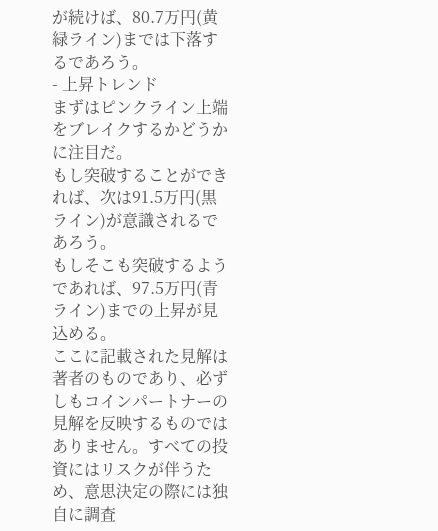が続けば、80.7万円(黄緑ライン)までは下落するであろう。
- 上昇トレンド
まずはピンクライン上端をブレイクするかどうかに注目だ。
もし突破することができれば、次は91.5万円(黒ライン)が意識されるであろう。
もしそこも突破するようであれば、97.5万円(青ライン)までの上昇が見込める。
ここに記載された見解は著者のものであり、必ずしもコインパートナーの見解を反映するものではありません。すべての投資にはリスクが伴うため、意思決定の際には独自に調査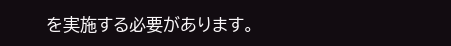を実施する必要があります。